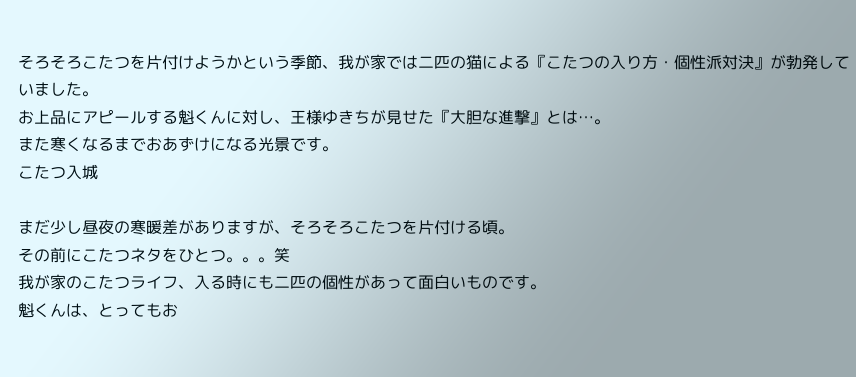そろそろこたつを片付けようかという季節、我が家では二匹の猫による『こたつの入り方・個性派対決』が勃発していました。
お上品にアピールする魁くんに対し、王様ゆきちが見せた『大胆な進撃』とは…。
また寒くなるまでおあずけになる光景です。
こたつ入城

まだ少し昼夜の寒暖差がありますが、そろそろこたつを片付ける頃。
その前にこたつネタをひとつ。。。笑
我が家のこたつライフ、入る時にも二匹の個性があって面白いものです。
魁くんは、とってもお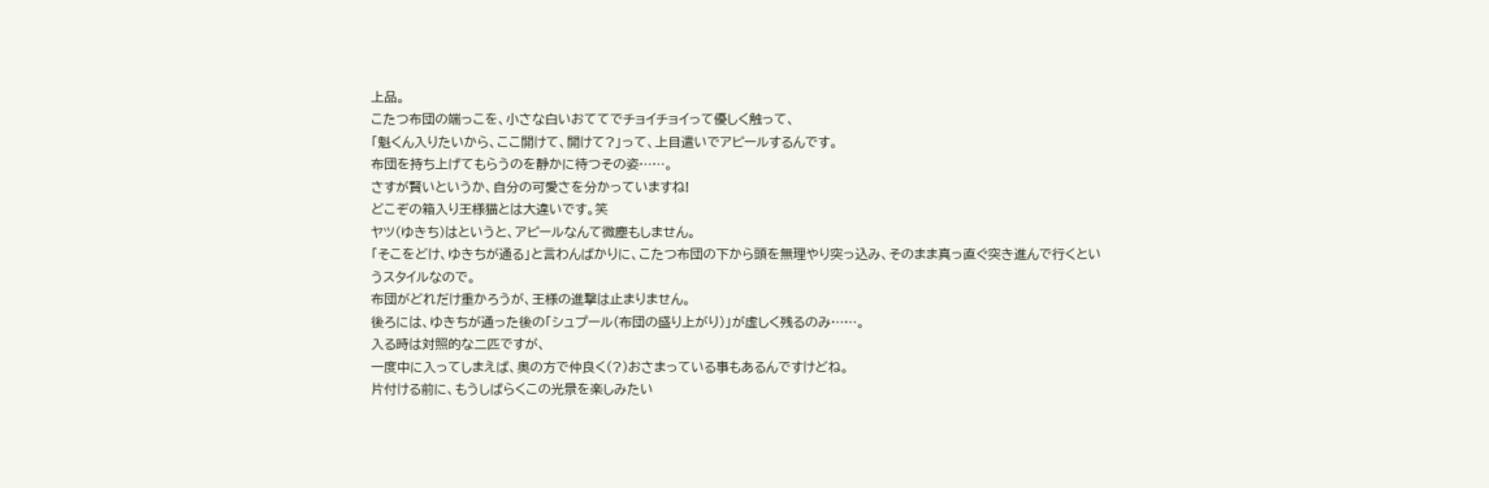上品。
こたつ布団の端っこを、小さな白いおててでチョイチョイって優しく触って、
「魁くん入りたいから、ここ開けて、開けて?」って、上目遣いでアピールするんです。
布団を持ち上げてもらうのを静かに待つその姿……。
さすが賢いというか、自分の可愛さを分かっていますね!
どこぞの箱入り王様猫とは大違いです。笑
ヤツ(ゆきち)はというと、アピールなんて微塵もしません。
「そこをどけ、ゆきちが通る」と言わんばかりに、こたつ布団の下から頭を無理やり突っ込み、そのまま真っ直ぐ突き進んで行くというスタイルなので。
布団がどれだけ重かろうが、王様の進撃は止まりません。
後ろには、ゆきちが通った後の「シュプール(布団の盛り上がり)」が虚しく残るのみ……。
入る時は対照的な二匹ですが、
一度中に入ってしまえば、奥の方で仲良く(?)おさまっている事もあるんですけどね。
片付ける前に、もうしばらくこの光景を楽しみたい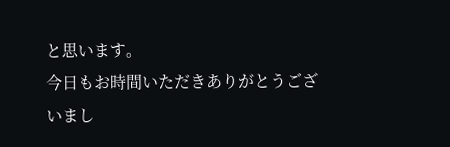と思います。
今日もお時間いただきありがとうございまし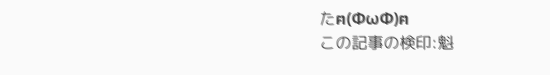たฅ(ΦωΦ)ฅ
この記事の検印:魁